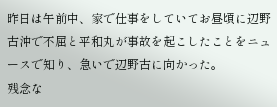昨日は午前中、家で仕事をしていてお昼頃に辺野古沖で不屈と平和丸が事故を起こしたことをニュースで知り、急いで辺野古に向かった。
残念な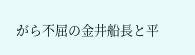がら不屈の金井船長と平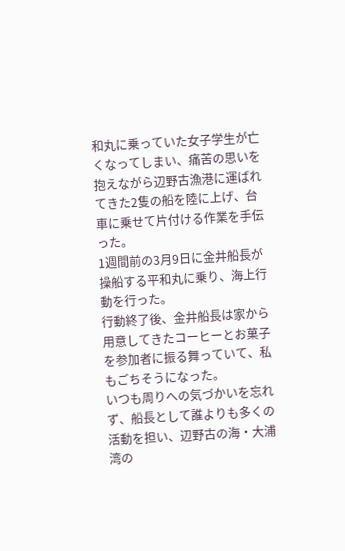和丸に乗っていた女子学生が亡くなってしまい、痛苦の思いを抱えながら辺野古漁港に運ばれてきた2隻の船を陸に上げ、台車に乗せて片付ける作業を手伝った。
1週間前の3月9日に金井船長が操船する平和丸に乗り、海上行動を行った。
行動終了後、金井船長は家から用意してきたコーヒーとお菓子を参加者に振る舞っていて、私もごちそうになった。
いつも周りへの気づかいを忘れず、船長として誰よりも多くの活動を担い、辺野古の海・大浦湾の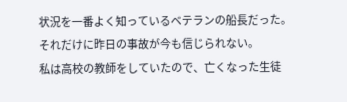状況を一番よく知っているベテランの船長だった。
それだけに昨日の事故が今も信じられない。
私は高校の教師をしていたので、亡くなった生徒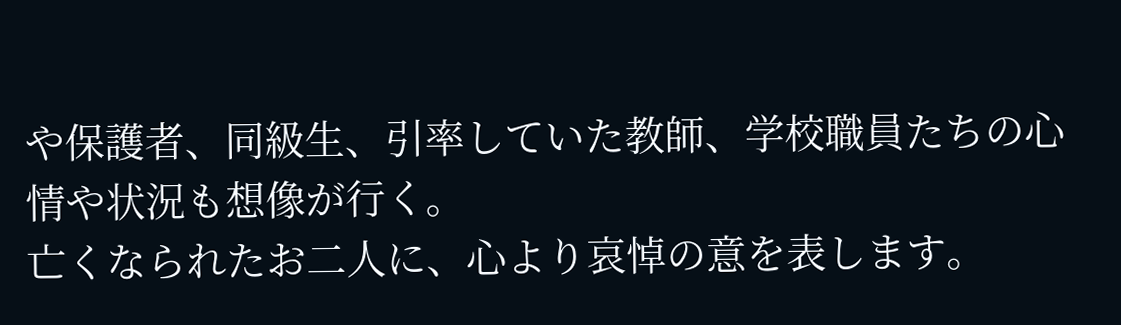や保護者、同級生、引率していた教師、学校職員たちの心情や状況も想像が行く。
亡くなられたお二人に、心より哀悼の意を表します。